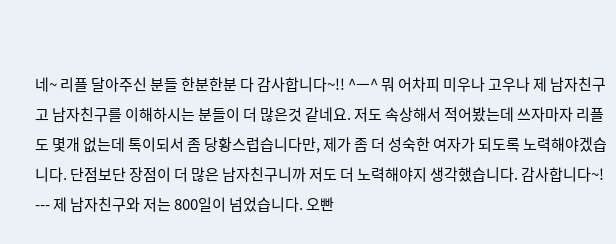네~ 리플 달아주신 분들 한분한분 다 감사합니다~!! ^ㅡ^ 뭐 어차피 미우나 고우나 제 남자친구고 남자친구를 이해하시는 분들이 더 많은것 같네요. 저도 속상해서 적어봤는데 쓰자마자 리플도 몇개 없는데 톡이되서 좀 당황스럽습니다만, 제가 좀 더 성숙한 여자가 되도록 노력해야겠습니다. 단점보단 장점이 더 많은 남자친구니까 저도 더 노력해야지 생각했습니다. 감사합니다~! --- 제 남자친구와 저는 800일이 넘었습니다. 오빤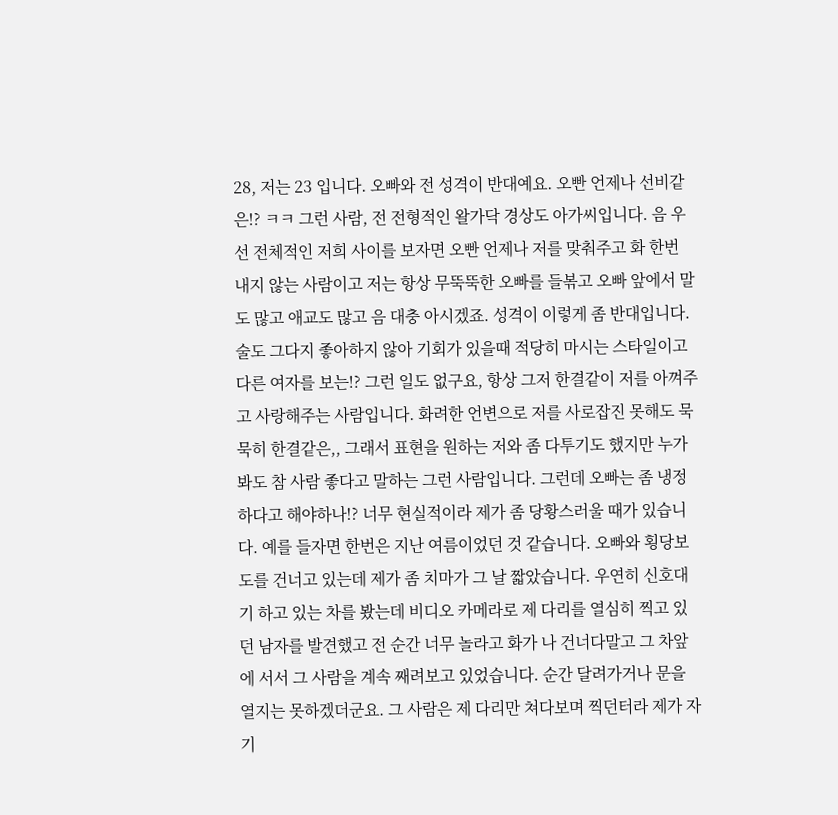28, 저는 23 입니다. 오빠와 전 성격이 반대예요. 오빤 언제나 선비같은!? ㅋㅋ 그런 사람, 전 전형적인 왈가닥 경상도 아가씨입니다. 음 우선 전체적인 저희 사이를 보자면 오빤 언제나 저를 맞춰주고 화 한번 내지 않는 사람이고 저는 항상 무뚝뚝한 오빠를 들볶고 오빠 앞에서 말도 많고 애교도 많고 음 대충 아시겠죠. 성격이 이렇게 좀 반대입니다. 술도 그다지 좋아하지 않아 기회가 있을때 적당히 마시는 스타일이고 다른 여자를 보는!? 그런 일도 없구요, 항상 그저 한결같이 저를 아껴주고 사랑해주는 사람입니다. 화려한 언변으로 저를 사로잡진 못해도 묵묵히 한결같은,, 그래서 표현을 원하는 저와 좀 다투기도 했지만 누가봐도 참 사람 좋다고 말하는 그런 사람입니다. 그런데 오빠는 좀 냉정하다고 해야하나!? 너무 현실적이라 제가 좀 당황스러울 때가 있습니다. 예를 들자면 한번은 지난 여름이었던 것 같습니다. 오빠와 횡당보도를 건너고 있는데 제가 좀 치마가 그 날 짧았습니다. 우연히 신호대기 하고 있는 차를 봤는데 비디오 카메라로 제 다리를 열심히 찍고 있던 남자를 발견했고 전 순간 너무 놀라고 화가 나 건너다말고 그 차앞에 서서 그 사람을 계속 째려보고 있었습니다. 순간 달려가거나 문을 열지는 못하겠더군요. 그 사람은 제 다리만 쳐다보며 찍던터라 제가 자기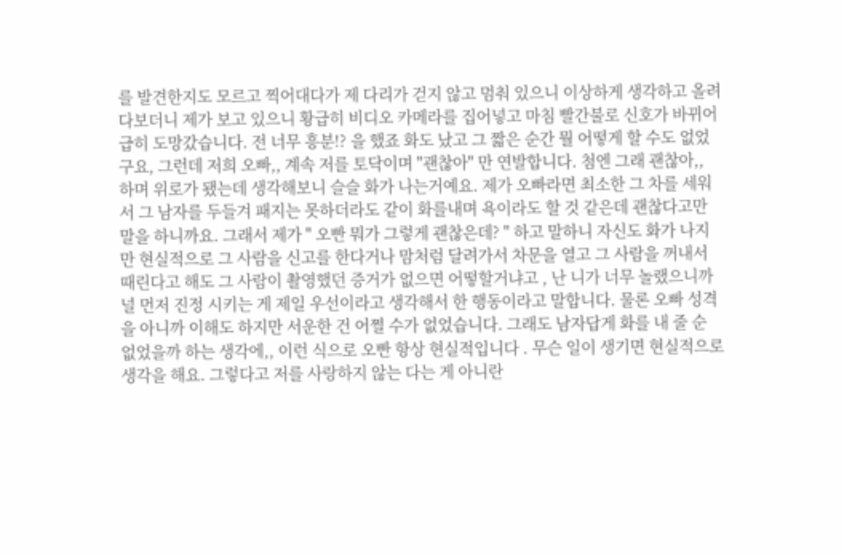를 발견한지도 모르고 찍어대다가 제 다리가 걷지 않고 멈춰 있으니 이상하게 생각하고 올려다보더니 제가 보고 있으니 황급히 비디오 카메라를 집어넣고 마침 빨간불로 신호가 바뀌어 급히 도망갔습니다. 전 너무 흥분!? 을 했죠 화도 났고 그 짧은 순간 뭘 어떻게 할 수도 없었구요, 그런데 저희 오빠,, 계속 저를 토닥이며 "괜찮아" 만 연발합니다. 첨엔 그래 괜찮아,, 하며 위로가 됐는데 생각해보니 슬슬 화가 나는거예요. 제가 오빠라면 최소한 그 차를 세워서 그 남자를 두들겨 패지는 못하더라도 같이 화를내며 욕이라도 할 것 같은데 괜찮다고만 말을 하니까요. 그래서 제가 " 오빤 뭐가 그렇게 괜찮은데? " 하고 말하니 자신도 화가 나지만 현실적으로 그 사람을 신고를 한다거나 맘처럼 달려가서 차문을 열고 그 사람을 꺼내서 때린다고 해도 그 사람이 촬영했던 증거가 없으면 어떻할거냐고 , 난 니가 너무 놀랬으니까 널 먼저 진정 시키는 게 제일 우선이라고 생각해서 한 행동이라고 말합니다. 물론 오빠 성격을 아니까 이해도 하지만 서운한 건 어쩔 수가 없었습니다. 그래도 남자답게 화를 내 줄 순 없었을까 하는 생각에,, 이런 식으로 오빤 항상 현실적입니다 . 무슨 일이 생기면 현실적으로 생각을 해요. 그렇다고 저를 사랑하지 않는 다는 게 아니란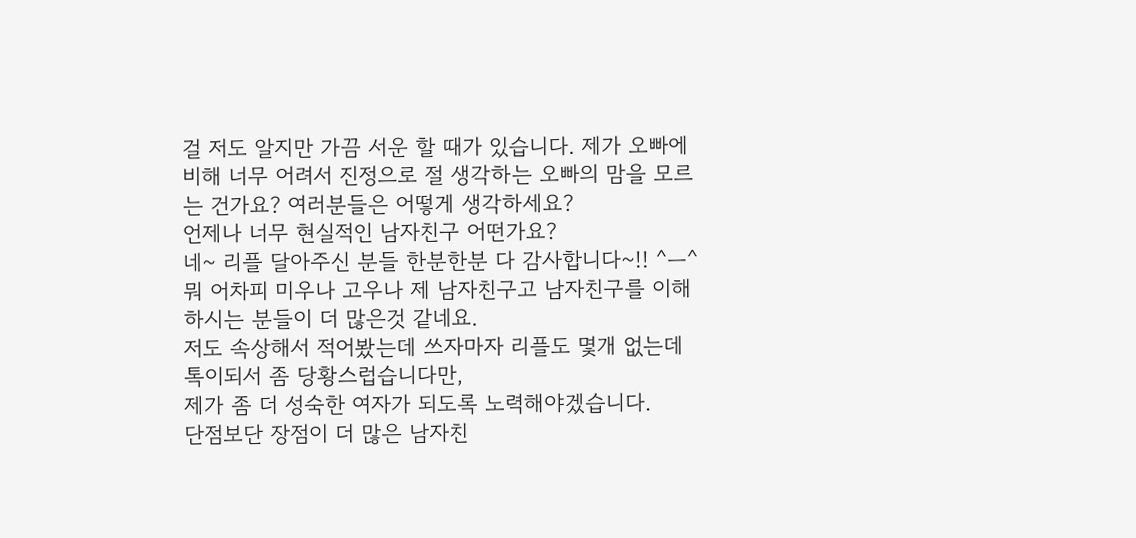걸 저도 알지만 가끔 서운 할 때가 있습니다. 제가 오빠에 비해 너무 어려서 진정으로 절 생각하는 오빠의 맘을 모르는 건가요? 여러분들은 어떻게 생각하세요?
언제나 너무 현실적인 남자친구 어떤가요?
네~ 리플 달아주신 분들 한분한분 다 감사합니다~!! ^ㅡ^
뭐 어차피 미우나 고우나 제 남자친구고 남자친구를 이해하시는 분들이 더 많은것 같네요.
저도 속상해서 적어봤는데 쓰자마자 리플도 몇개 없는데 톡이되서 좀 당황스럽습니다만,
제가 좀 더 성숙한 여자가 되도록 노력해야겠습니다.
단점보단 장점이 더 많은 남자친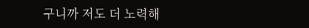구니까 저도 더 노력해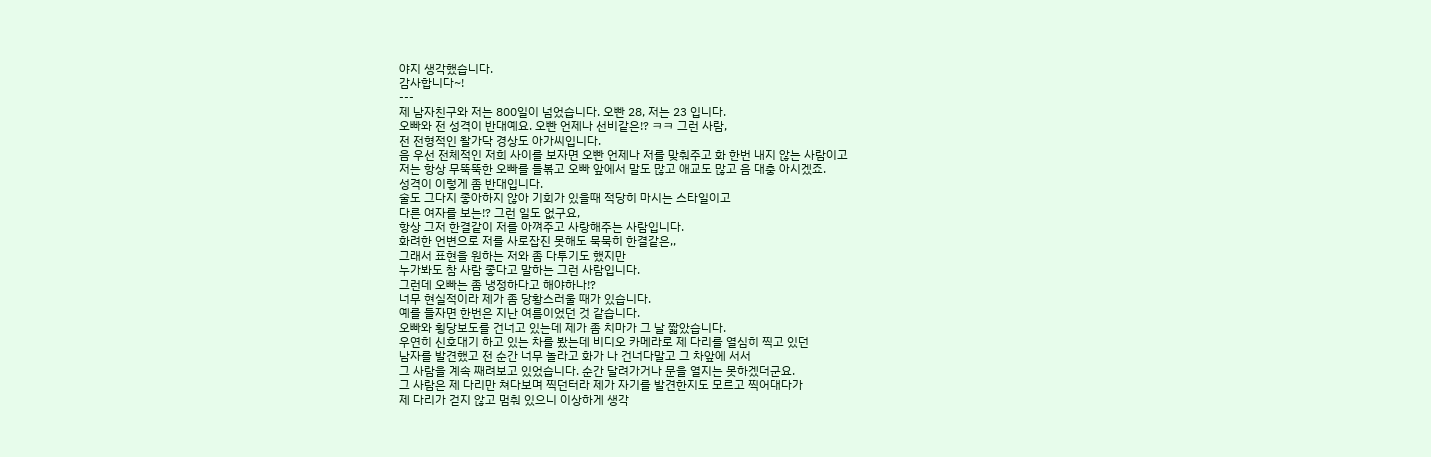야지 생각했습니다.
감사합니다~!
---
제 남자친구와 저는 800일이 넘었습니다. 오빤 28, 저는 23 입니다.
오빠와 전 성격이 반대예요. 오빤 언제나 선비같은!? ㅋㅋ 그런 사람,
전 전형적인 왈가닥 경상도 아가씨입니다.
음 우선 전체적인 저희 사이를 보자면 오빤 언제나 저를 맞춰주고 화 한번 내지 않는 사람이고
저는 항상 무뚝뚝한 오빠를 들볶고 오빠 앞에서 말도 많고 애교도 많고 음 대충 아시겠죠.
성격이 이렇게 좀 반대입니다.
술도 그다지 좋아하지 않아 기회가 있을때 적당히 마시는 스타일이고
다른 여자를 보는!? 그런 일도 없구요,
항상 그저 한결같이 저를 아껴주고 사랑해주는 사람입니다.
화려한 언변으로 저를 사로잡진 못해도 묵묵히 한결같은,,
그래서 표현을 원하는 저와 좀 다투기도 했지만
누가봐도 참 사람 좋다고 말하는 그런 사람입니다.
그런데 오빠는 좀 냉정하다고 해야하나!?
너무 현실적이라 제가 좀 당황스러울 때가 있습니다.
예를 들자면 한번은 지난 여름이었던 것 같습니다.
오빠와 횡당보도를 건너고 있는데 제가 좀 치마가 그 날 짧았습니다.
우연히 신호대기 하고 있는 차를 봤는데 비디오 카메라로 제 다리를 열심히 찍고 있던
남자를 발견했고 전 순간 너무 놀라고 화가 나 건너다말고 그 차앞에 서서
그 사람을 계속 째려보고 있었습니다. 순간 달려가거나 문을 열지는 못하겠더군요.
그 사람은 제 다리만 쳐다보며 찍던터라 제가 자기를 발견한지도 모르고 찍어대다가
제 다리가 걷지 않고 멈춰 있으니 이상하게 생각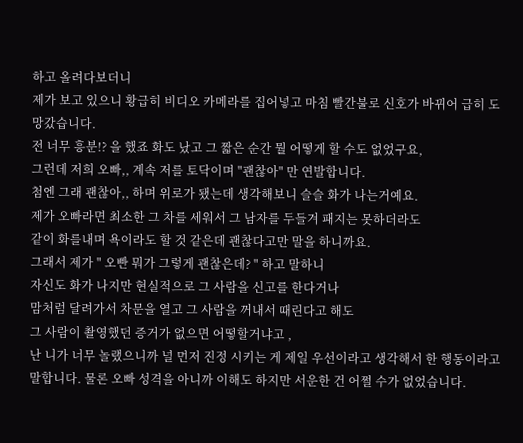하고 올려다보더니
제가 보고 있으니 황급히 비디오 카메라를 집어넣고 마침 빨간불로 신호가 바뀌어 급히 도망갔습니다.
전 너무 흥분!? 을 했죠 화도 났고 그 짧은 순간 뭘 어떻게 할 수도 없었구요,
그런데 저희 오빠,, 계속 저를 토닥이며 "괜찮아" 만 연발합니다.
첨엔 그래 괜찮아,, 하며 위로가 됐는데 생각해보니 슬슬 화가 나는거예요.
제가 오빠라면 최소한 그 차를 세워서 그 남자를 두들겨 패지는 못하더라도
같이 화를내며 욕이라도 할 것 같은데 괜찮다고만 말을 하니까요.
그래서 제가 " 오빤 뭐가 그렇게 괜찮은데? " 하고 말하니
자신도 화가 나지만 현실적으로 그 사람을 신고를 한다거나
맘처럼 달려가서 차문을 열고 그 사람을 꺼내서 때린다고 해도
그 사람이 촬영했던 증거가 없으면 어떻할거냐고 ,
난 니가 너무 놀랬으니까 널 먼저 진정 시키는 게 제일 우선이라고 생각해서 한 행동이라고
말합니다. 물론 오빠 성격을 아니까 이해도 하지만 서운한 건 어쩔 수가 없었습니다.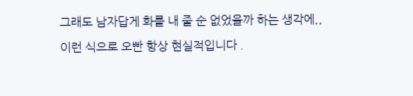그래도 남자답게 화를 내 줄 순 없었을까 하는 생각에,,
이런 식으로 오빤 항상 현실적입니다 .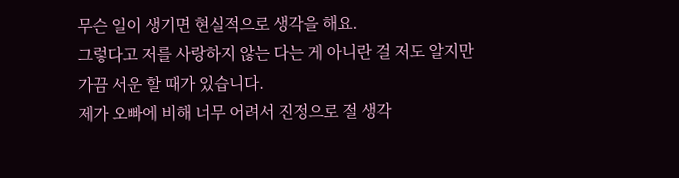무슨 일이 생기면 현실적으로 생각을 해요.
그렇다고 저를 사랑하지 않는 다는 게 아니란 걸 저도 알지만
가끔 서운 할 때가 있습니다.
제가 오빠에 비해 너무 어려서 진정으로 절 생각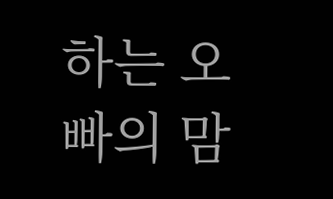하는 오빠의 맘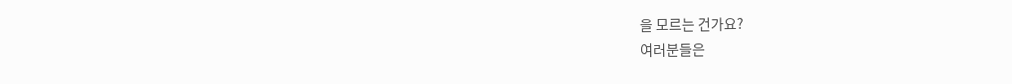을 모르는 건가요?
여러분들은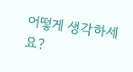어떻게 생각하세요?